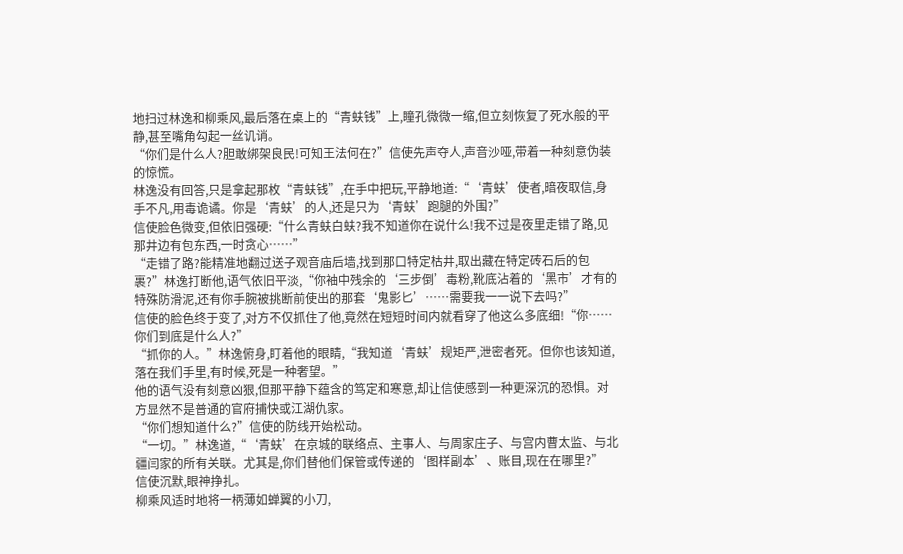地扫过林逸和柳乘风,最后落在桌上的“青蚨钱”上,瞳孔微微一缩,但立刻恢复了死水般的平静,甚至嘴角勾起一丝讥诮。
“你们是什么人?胆敢绑架良民!可知王法何在?”信使先声夺人,声音沙哑,带着一种刻意伪装的惊慌。
林逸没有回答,只是拿起那枚“青蚨钱”,在手中把玩,平静地道:“‘青蚨’使者,暗夜取信,身手不凡,用毒诡谲。你是‘青蚨’的人,还是只为‘青蚨’跑腿的外围?”
信使脸色微变,但依旧强硬:“什么青蚨白蚨?我不知道你在说什么!我不过是夜里走错了路,见那井边有包东西,一时贪心……”
“走错了路?能精准地翻过送子观音庙后墙,找到那口特定枯井,取出藏在特定砖石后的包裹?”林逸打断他,语气依旧平淡,“你袖中残余的‘三步倒’毒粉,靴底沾着的‘黑市’才有的特殊防滑泥,还有你手腕被挑断前使出的那套‘鬼影匕’……需要我一一说下去吗?”
信使的脸色终于变了,对方不仅抓住了他,竟然在短短时间内就看穿了他这么多底细!“你……你们到底是什么人?”
“抓你的人。”林逸俯身,盯着他的眼睛,“我知道‘青蚨’规矩严,泄密者死。但你也该知道,落在我们手里,有时候,死是一种奢望。”
他的语气没有刻意凶狠,但那平静下蕴含的笃定和寒意,却让信使感到一种更深沉的恐惧。对方显然不是普通的官府捕快或江湖仇家。
“你们想知道什么?”信使的防线开始松动。
“一切。”林逸道,“‘青蚨’在京城的联络点、主事人、与周家庄子、与宫内曹太监、与北疆闫家的所有关联。尤其是,你们替他们保管或传递的‘图样副本’、账目,现在在哪里?”
信使沉默,眼神挣扎。
柳乘风适时地将一柄薄如蝉翼的小刀,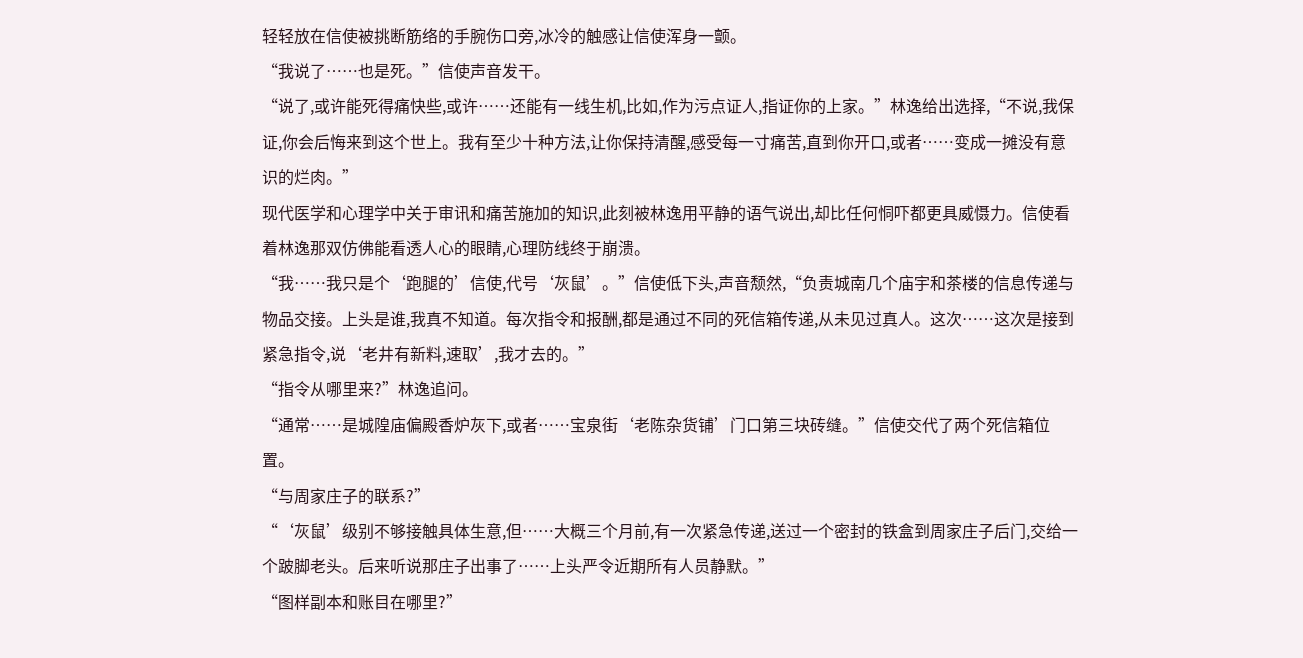轻轻放在信使被挑断筋络的手腕伤口旁,冰冷的触感让信使浑身一颤。
“我说了……也是死。”信使声音发干。
“说了,或许能死得痛快些,或许……还能有一线生机,比如,作为污点证人,指证你的上家。”林逸给出选择,“不说,我保证,你会后悔来到这个世上。我有至少十种方法,让你保持清醒,感受每一寸痛苦,直到你开口,或者……变成一摊没有意识的烂肉。”
现代医学和心理学中关于审讯和痛苦施加的知识,此刻被林逸用平静的语气说出,却比任何恫吓都更具威慑力。信使看着林逸那双仿佛能看透人心的眼睛,心理防线终于崩溃。
“我……我只是个‘跑腿的’信使,代号‘灰鼠’。”信使低下头,声音颓然,“负责城南几个庙宇和茶楼的信息传递与物品交接。上头是谁,我真不知道。每次指令和报酬,都是通过不同的死信箱传递,从未见过真人。这次……这次是接到紧急指令,说‘老井有新料,速取’,我才去的。”
“指令从哪里来?”林逸追问。
“通常……是城隍庙偏殿香炉灰下,或者……宝泉街‘老陈杂货铺’门口第三块砖缝。”信使交代了两个死信箱位置。
“与周家庄子的联系?”
“‘灰鼠’级别不够接触具体生意,但……大概三个月前,有一次紧急传递,送过一个密封的铁盒到周家庄子后门,交给一个跛脚老头。后来听说那庄子出事了……上头严令近期所有人员静默。”
“图样副本和账目在哪里?”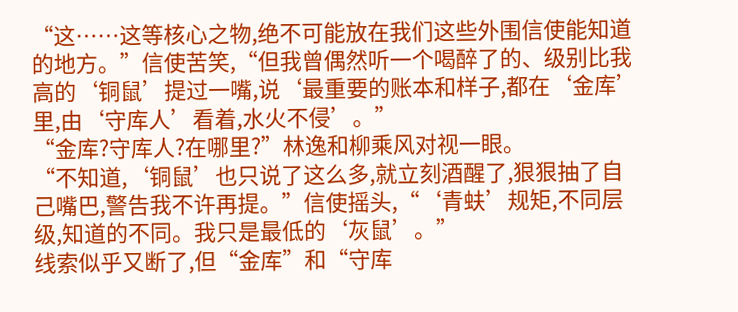“这……这等核心之物,绝不可能放在我们这些外围信使能知道的地方。”信使苦笑,“但我曾偶然听一个喝醉了的、级别比我高的‘铜鼠’提过一嘴,说‘最重要的账本和样子,都在‘金库’里,由‘守库人’看着,水火不侵’。”
“金库?守库人?在哪里?”林逸和柳乘风对视一眼。
“不知道,‘铜鼠’也只说了这么多,就立刻酒醒了,狠狠抽了自己嘴巴,警告我不许再提。”信使摇头,“‘青蚨’规矩,不同层级,知道的不同。我只是最低的‘灰鼠’。”
线索似乎又断了,但“金库”和“守库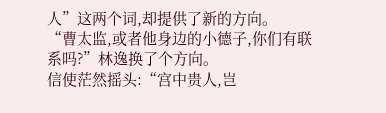人”这两个词,却提供了新的方向。
“曹太监,或者他身边的小德子,你们有联系吗?”林逸换了个方向。
信使茫然摇头:“宫中贵人,岂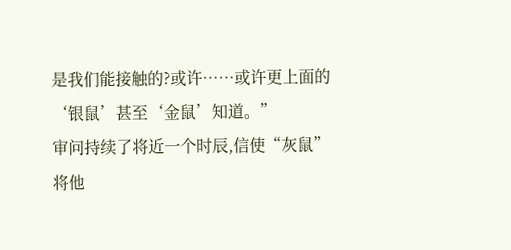是我们能接触的?或许……或许更上面的‘银鼠’甚至‘金鼠’知道。”
审问持续了将近一个时辰,信使“灰鼠”将他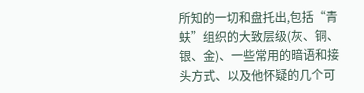所知的一切和盘托出,包括“青蚨”组织的大致层级(灰、铜、银、金)、一些常用的暗语和接头方式、以及他怀疑的几个可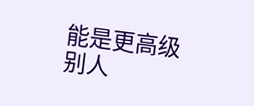能是更高级别人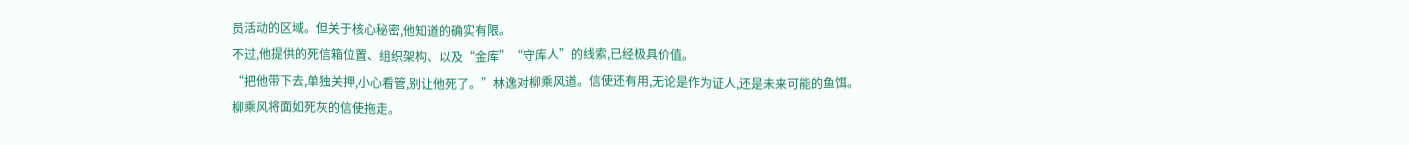员活动的区域。但关于核心秘密,他知道的确实有限。
不过,他提供的死信箱位置、组织架构、以及“金库”“守库人”的线索,已经极具价值。
“把他带下去,单独关押,小心看管,别让他死了。”林逸对柳乘风道。信使还有用,无论是作为证人,还是未来可能的鱼饵。
柳乘风将面如死灰的信使拖走。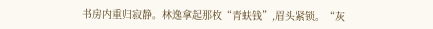书房内重归寂静。林逸拿起那枚“青蚨钱”,眉头紧锁。“灰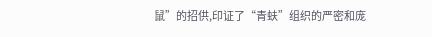鼠”的招供,印证了“青蚨”组织的严密和庞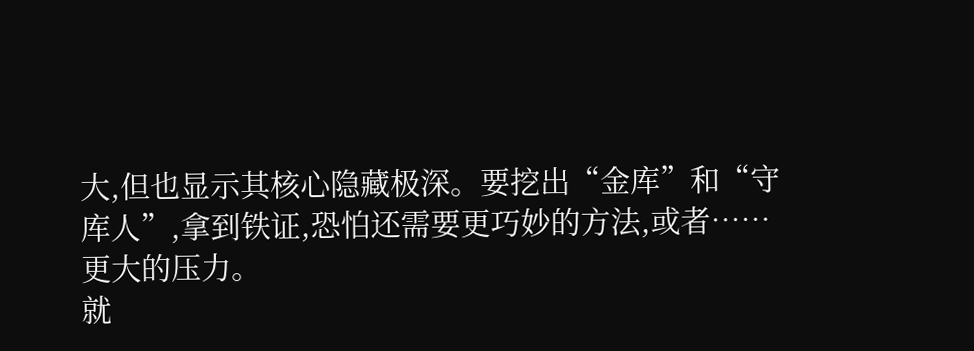大,但也显示其核心隐藏极深。要挖出“金库”和“守库人”,拿到铁证,恐怕还需要更巧妙的方法,或者……更大的压力。
就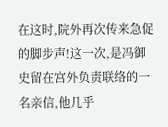在这时,院外再次传来急促的脚步声!这一次,是冯御史留在宫外负责联络的一名亲信,他几乎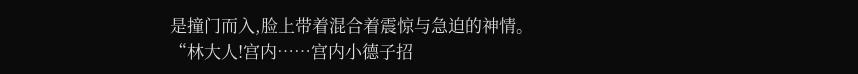是撞门而入,脸上带着混合着震惊与急迫的神情。
“林大人!宫内……宫内小德子招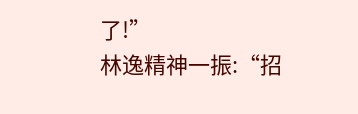了!”
林逸精神一振:“招